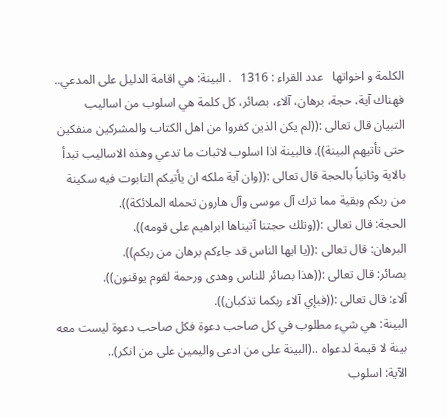الكلمة و اخواتها   عدد القراء : 1316   . البينة: هي اقامة الدليل على المدعي.. فهناك آية، حجة، برهان، آلاء، بصائر، كل كلمة هي اسلوب من اساليب التبيان قال تعالى :((لم يكن الذين كفروا من اهل الكتاب والمشركين منفكين حتى تأتيهم البينة)). فالبينة اذا اسلوب لاثبات ما تدعي وهذه الاساليب تبدأ بالاية وثانياً بالحجة قال تعالى :((وان آية ملكه ان يأتيكم التابوت فيه سكينة من ربكم وبقية مما ترك آل موسى وآل هارون تحمله الملائكة)).
الحجة: قال تعالى :((وتلك حجتنا آتيناها ابراهيم على قومه)).
البرهان: قال تعالى :((يا ايها الناس قد جاءكم برهان من ربكم)).
بصائر: قال تعالى :((هذا بصائر للناس وهدى ورحمة لقوم يوقنون)).
آلاء: قال تعالى :((فبإي آلاء ربكما تذكبان)).
البينة: هي شيء مطلوب في كل صاحب دعوة فكل صاحب دعوة ليست معه بينة لا قيمة لدعواه ..(البينة على من ادعى واليمين على من انكر)..
الآية: اسلوب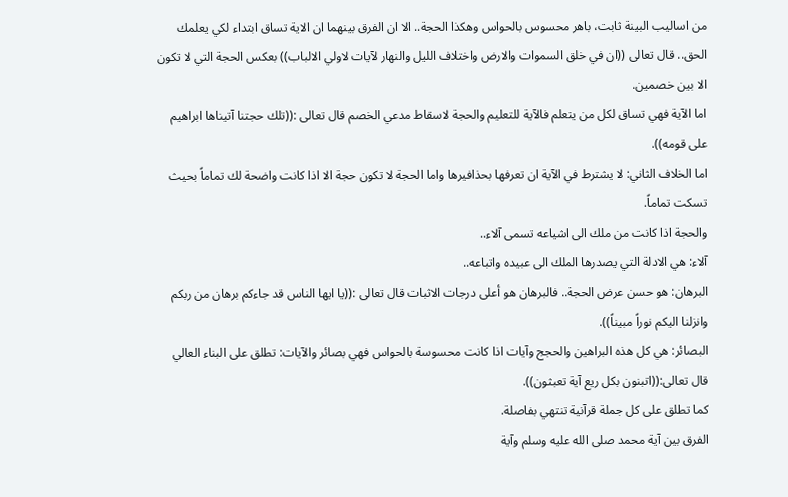من اساليب البينة ثابت، باهر محسوس بالحواس وهكذا الحجة.. الا ان الفرق بينهما ان الاية تساق ابتداء لكي يعلمك الحق.. قال تعالى ((ان في خلق السموات والارض واختلاف الليل والنهار لآيات لاولي الالباب)) بعكس الحجة التي لا تكون الا بين خصمين.
اما الآية فهي تساق لكل من يتعلم فالآية للتعليم والحجة لاسقاط مدعي الخصم قال تعالى :((تلك حجتنا آتيناها ابراهيم على قومه)).
اما الخلاف الثاني: لا يشترط في الآية ان تعرفها بحذافيرها واما الحجة لا تكون حجة الا اذا كانت واضحة لك تماماً بحيث تسكت تماماً.
والحجة اذا كانت من ملك الى اشياعه تسمى آلاء..
آلاء: هي الادلة التي يصدرها الملك الى عبيده واتباعه..
البرهان: هو حسن عرض الحجة.. فالبرهان هو أعلى درجات الاثبات قال تعالى :((يا ايها الناس قد جاءكم برهان من ربكم وانزلنا اليكم نوراً مبيناً)).
البصائر: هي كل هذه البراهين والحجج وآيات اذا كانت محسوسة بالحواس فهي بصائر والآيات: تطلق على البناء العالي قال تعالى:((اتبنون بكل ريع آية تعبثون)).
كما تطلق على كل جملة قرآنية تنتهي بفاصلة.
الفرق بين آية محمد صلى الله عليه وسلم وآية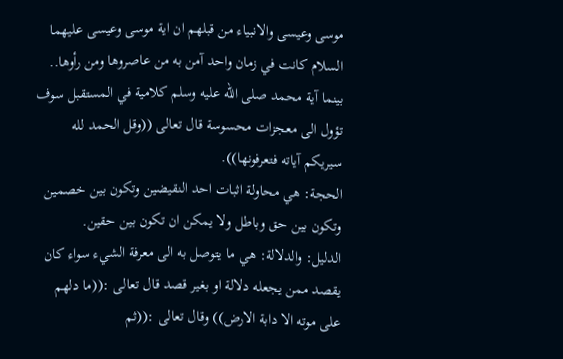موسى وعيسى والانبياء من قبلهم ان اية موسى وعيسى عليهما السلام كانت في زمان واحد آمن به من عاصروها ومن رأوها.. بينما آية محمد صلى الله عليه وسلم كلامية في المستقبل سوف تؤول الى معجزات محسوسة قال تعالى ((وقل الحمد لله سيريكم آياته فتعرفونها)).
الحجة: هي محاولة اثبات احد النقيضين وتكون بين خصمين وتكون بين حق وباطل ولا يمكن ان تكون بين حقين.
الدليل: والدلالة: هي ما يتوصل به الى معرفة الشيء سواء كان يقصد ممن يجعله دلالة او بغير قصد قال تعالى :((ما دلهم على موته الا دابة الارض)) وقال تعالى :((ثم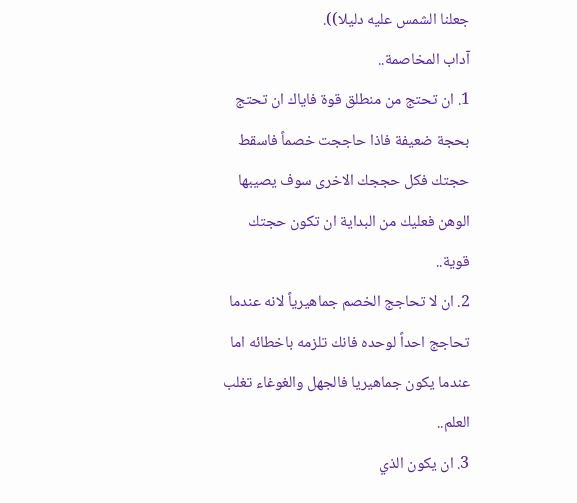جعلنا الشمس عليه دليلا)).
آداب المخاصمة..
1. ان تحتج من منطلق قوة فاياك ان تحتج بحجة ضعيفة فاذا حاججت خصماً فاسقط حجتك فكل حججك الاخرى سوف يصيبها الوهن فعليك من البداية ان تكون حجتك قوية..
2. ان لا تحاجج الخصم جماهيرياً لانه عندما تحاجج احداً لوحده فانك تلزمه باخطائه اما عندما يكون جماهيريا فالجهل والغوغاء تغلب العلم..
3. ان يكون الذي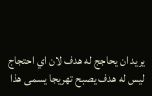يريد ان يحاجج له هدف لان اي احتجاج ليس له هدف يصبح تهريجا يسمى هذا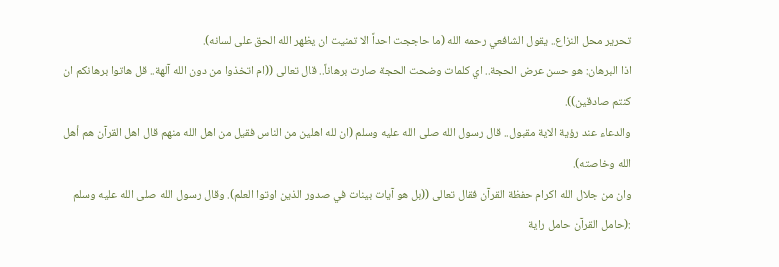تحرير محل النزاع.. يقول الشافعي رحمه الله (ما حاججت احداً الا تمنيت ان يظهر الله الحق على لسانه).
اذا البرهان: هو حسن عرض الحجة.. اي كلمات وضحت الحجة صارت برهاناً.. قال تعالى ((ام اتخذوا من دون الله آلهة.. قل هاتوا برهانكم ان كنتم صادقين)).
والدعاء عند رؤية الاية مقبول.. قال رسول الله صلى الله عليه وسلم (ان لله اهلين من الناس فقيل من اهل الله منهم قال اهل القرآن هم أهل الله وخاصته).
وان من جلال الله اكرام حفظة القرآن فقال تعالى ((بل هو آيات بينات في صدور الذين اوتوا العلم). وقال رسول الله صلى الله عليه وسلم :(حامل القرآن حامل راية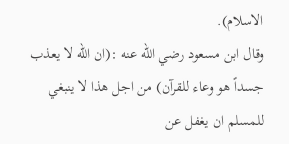الاسلام).
وقال ابن مسعود رضي الله عنه :(ان الله لا يعذب جسداً هو وعاء للقرآن) من اجل هذا لا ينبغي للمسلم ان يغفل عن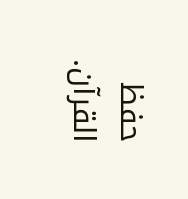حفظ القرآن.